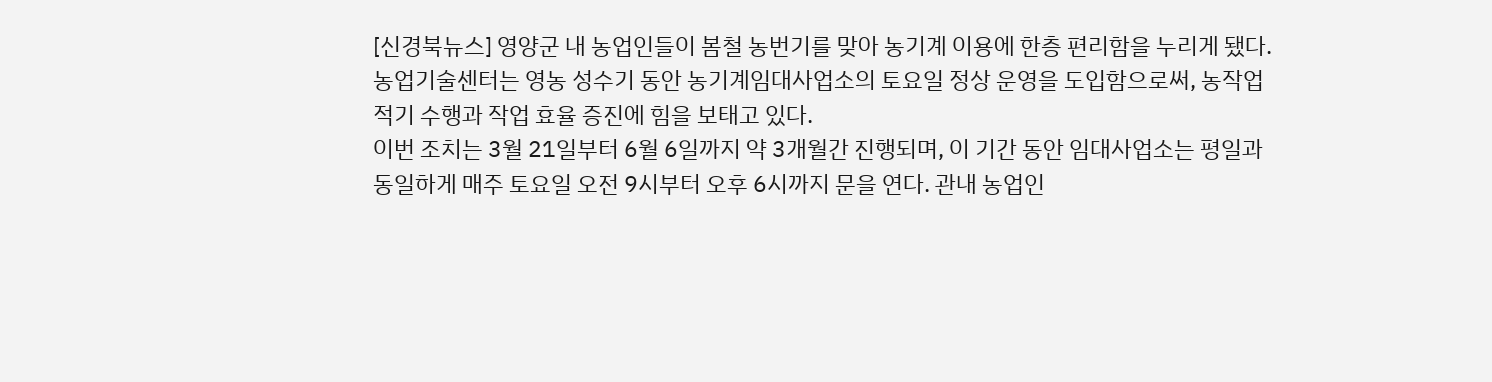[신경북뉴스] 영양군 내 농업인들이 봄철 농번기를 맞아 농기계 이용에 한층 편리함을 누리게 됐다. 농업기술센터는 영농 성수기 동안 농기계임대사업소의 토요일 정상 운영을 도입함으로써, 농작업 적기 수행과 작업 효율 증진에 힘을 보태고 있다.
이번 조치는 3월 21일부터 6월 6일까지 약 3개월간 진행되며, 이 기간 동안 임대사업소는 평일과 동일하게 매주 토요일 오전 9시부터 오후 6시까지 문을 연다. 관내 농업인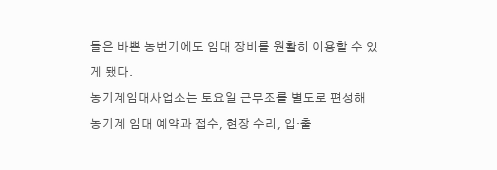들은 바쁜 농번기에도 임대 장비를 원활히 이용할 수 있게 됐다.
농기계임대사업소는 토요일 근무조를 별도로 편성해 농기계 임대 예약과 접수, 현장 수리, 입·출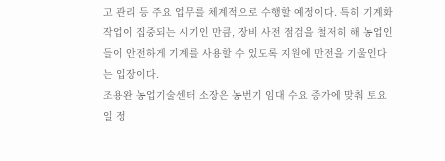고 관리 등 주요 업무를 체계적으로 수행할 예정이다. 특히 기계화 작업이 집중되는 시기인 만큼, 장비 사전 점검을 철저히 해 농업인들이 안전하게 기계를 사용할 수 있도록 지원에 만전을 기울인다는 입장이다.
조용완 농업기술센터 소장은 농번기 임대 수요 증가에 맞춰 토요일 정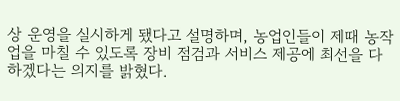상 운영을 실시하게 됐다고 설명하며, 농업인들이 제때 농작업을 마칠 수 있도록 장비 점검과 서비스 제공에 최선을 다하겠다는 의지를 밝혔다.